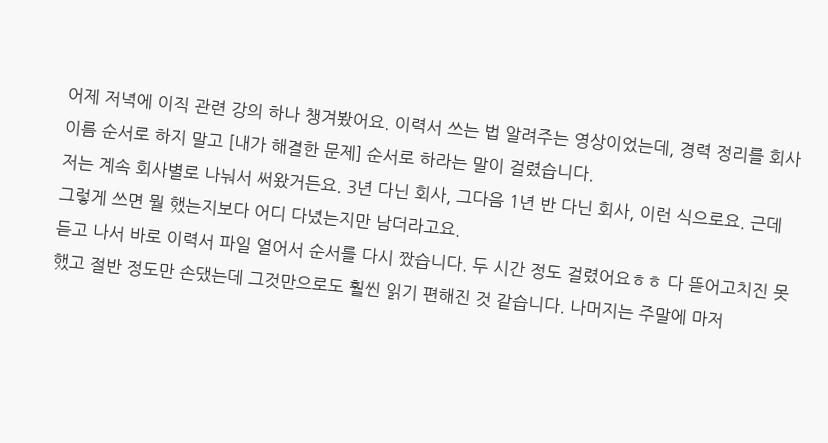어제 저녁에 이직 관련 강의 하나 챙겨봤어요. 이력서 쓰는 법 알려주는 영상이었는데, 경력 정리를 회사 이름 순서로 하지 말고 [내가 해결한 문제] 순서로 하라는 말이 걸렸습니다.
저는 계속 회사별로 나눠서 써왔거든요. 3년 다닌 회사, 그다음 1년 반 다닌 회사, 이런 식으로요. 근데 그렇게 쓰면 뭘 했는지보다 어디 다녔는지만 남더라고요.
듣고 나서 바로 이력서 파일 열어서 순서를 다시 짰습니다. 두 시간 정도 걸렸어요ㅎㅎ 다 뜯어고치진 못했고 절반 정도만 손댔는데 그것만으로도 훨씬 읽기 편해진 것 같습니다. 나머지는 주말에 마저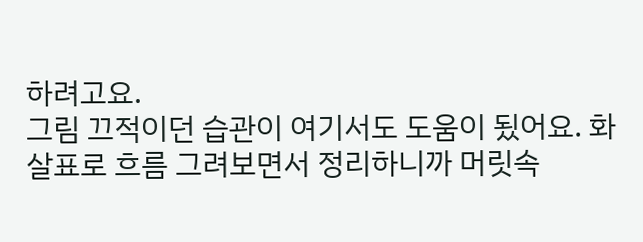하려고요.
그림 끄적이던 습관이 여기서도 도움이 됬어요. 화살표로 흐름 그려보면서 정리하니까 머릿속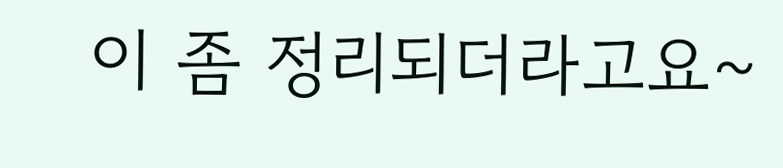이 좀 정리되더라고요~